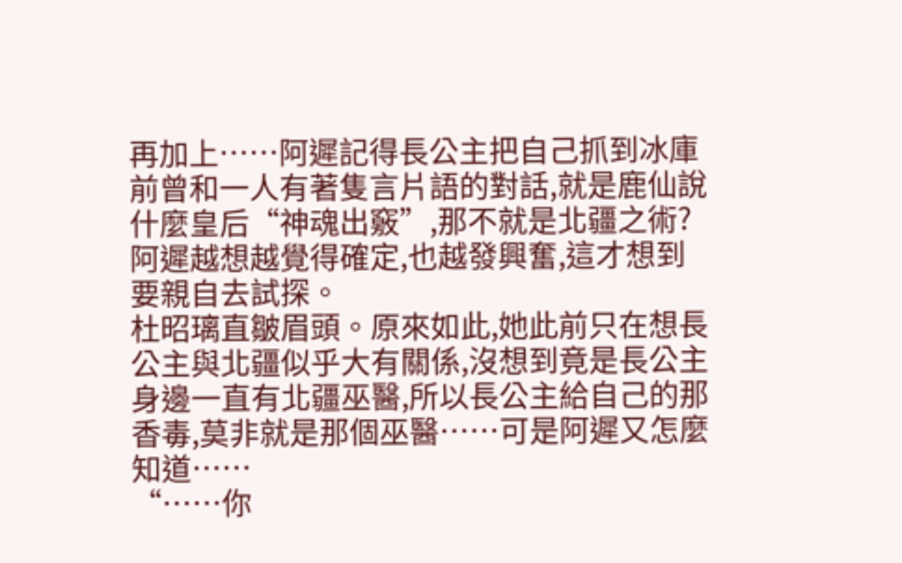再加上……阿遲記得長公主把自己抓到冰庫前曾和一人有著隻言片語的對話,就是鹿仙說什麼皇后“神魂出竅”,那不就是北疆之術?阿遲越想越覺得確定,也越發興奮,這才想到要親自去試探。
杜昭璃直皺眉頭。原來如此,她此前只在想長公主與北疆似乎大有關係,沒想到竟是長公主身邊一直有北疆巫醫,所以長公主給自己的那香毒,莫非就是那個巫醫……可是阿遲又怎麼知道……
“……你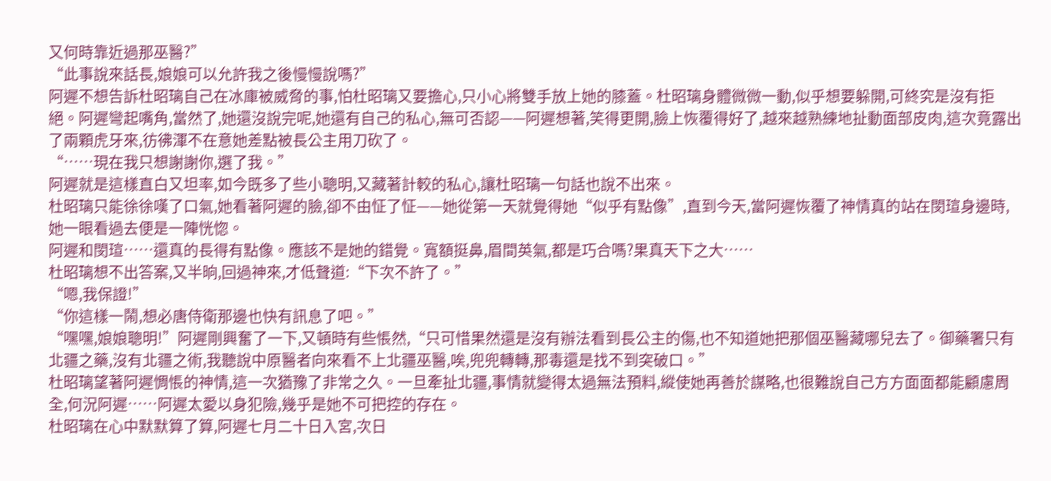又何時靠近過那巫醫?”
“此事說來話長,娘娘可以允許我之後慢慢說嗎?”
阿遲不想告訴杜昭璃自己在冰庫被威脅的事,怕杜昭璃又要擔心,只小心將雙手放上她的膝蓋。杜昭璃身體微微一動,似乎想要躲開,可終究是沒有拒絕。阿遲彎起嘴角,當然了,她還沒說完呢,她還有自己的私心,無可否認——阿遲想著,笑得更開,臉上恢覆得好了,越來越熟練地扯動面部皮肉,這次竟露出了兩顆虎牙來,彷彿渾不在意她差點被長公主用刀砍了。
“……現在我只想謝謝你,選了我。”
阿遲就是這樣直白又坦率,如今既多了些小聰明,又藏著計較的私心,讓杜昭璃一句話也說不出來。
杜昭璃只能徐徐嘆了口氣,她看著阿遲的臉,卻不由怔了怔——她從第一天就覺得她“似乎有點像”,直到今天,當阿遲恢覆了神情真的站在閔瑄身邊時,她一眼看過去便是一陣恍惚。
阿遲和閔瑄……還真的長得有點像。應該不是她的錯覺。寬額挺鼻,眉間英氣,都是巧合嗎?果真天下之大……
杜昭璃想不出答案,又半晌,回過神來,才低聲道:“下次不許了。”
“嗯,我保證!”
“你這樣一鬧,想必唐侍衛那邊也快有訊息了吧。”
“嘿嘿,娘娘聰明!”阿遲剛興奮了一下,又頓時有些悵然,“只可惜果然還是沒有辦法看到長公主的傷,也不知道她把那個巫醫藏哪兒去了。御藥署只有北疆之藥,沒有北疆之術,我聽說中原醫者向來看不上北疆巫醫,唉,兜兜轉轉,那毒還是找不到突破口。”
杜昭璃望著阿遲惆悵的神情,這一次猶豫了非常之久。一旦牽扯北疆,事情就變得太過無法預料,縱使她再善於謀略,也很難說自己方方面面都能顧慮周全,何況阿遲……阿遲太愛以身犯險,幾乎是她不可把控的存在。
杜昭璃在心中默默算了算,阿遲七月二十日入宮,次日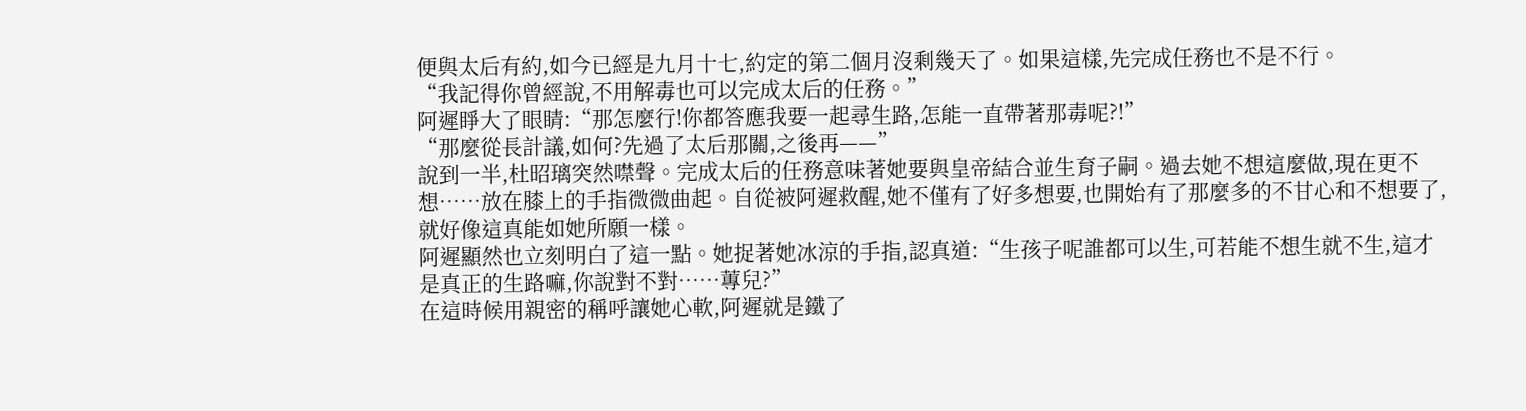便與太后有約,如今已經是九月十七,約定的第二個月沒剩幾天了。如果這樣,先完成任務也不是不行。
“我記得你曾經說,不用解毒也可以完成太后的任務。”
阿遲睜大了眼睛:“那怎麼行!你都答應我要一起尋生路,怎能一直帶著那毒呢?!”
“那麼從長計議,如何?先過了太后那關,之後再——”
說到一半,杜昭璃突然噤聲。完成太后的任務意味著她要與皇帝結合並生育子嗣。過去她不想這麼做,現在更不想……放在膝上的手指微微曲起。自從被阿遲救醒,她不僅有了好多想要,也開始有了那麼多的不甘心和不想要了,就好像這真能如她所願一樣。
阿遲顯然也立刻明白了這一點。她捉著她冰涼的手指,認真道:“生孩子呢誰都可以生,可若能不想生就不生,這才是真正的生路嘛,你說對不對……蓴兒?”
在這時候用親密的稱呼讓她心軟,阿遲就是鐵了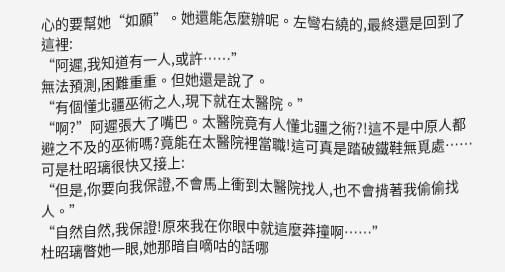心的要幫她“如願”。她還能怎麼辦呢。左彎右繞的,最終還是回到了這裡:
“阿遲,我知道有一人,或許……”
無法預測,困難重重。但她還是說了。
“有個懂北疆巫術之人,現下就在太醫院。”
“啊?”阿遲張大了嘴巴。太醫院竟有人懂北疆之術?!這不是中原人都避之不及的巫術嗎?竟能在太醫院裡當職!這可真是踏破鐵鞋無覓處……可是杜昭璃很快又接上:
“但是,你要向我保證,不會馬上衝到太醫院找人,也不會揹著我偷偷找人。”
“自然自然,我保證!原來我在你眼中就這麼莽撞啊……”
杜昭璃瞥她一眼,她那暗自嘀咕的話哪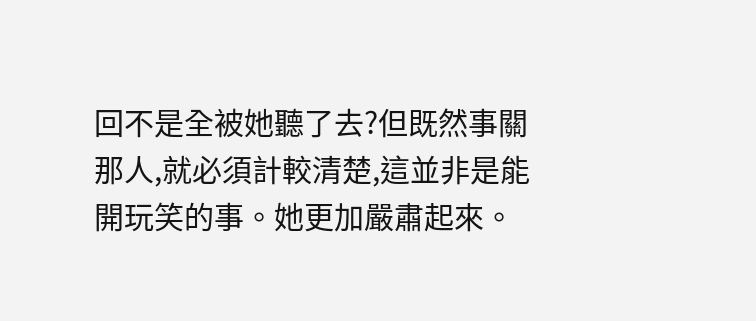回不是全被她聽了去?但既然事關那人,就必須計較清楚,這並非是能開玩笑的事。她更加嚴肅起來。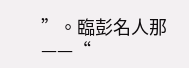”。臨彭名人那——“